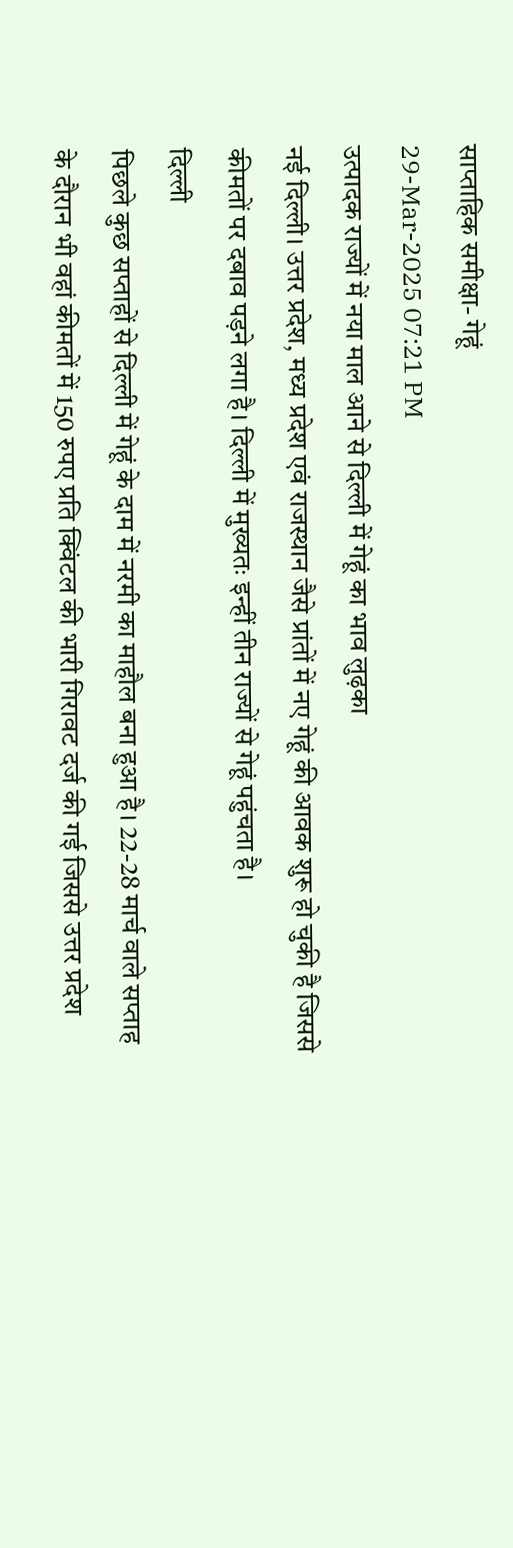साप्ताहिक समीक्षा- गेहूं
29-Mar-2025 07:21 PM
उत्पादक राज्यों में नया माल आने से दिल्ली में गेहूं का भाव लुढ़का
नई दिल्ली। उत्तर प्रदेश, मध्य प्रदेश एवं राजस्थान जैसे प्रांतों में नए गेहूं की आवक शुरू हो चुकी है जिससे कीमतों पर दबाव पड़ने लगा है। दिल्ली में मुख्यतः इन्हीं तीन राज्यों से गेहूं पहुंचता है।
दिल्ली
पिछले कुछ सप्ताहों से दिल्ली में गेहूं के दाम में नरमी का माहौल बना हुआ है। 22-28 मार्च वाले सप्ताह के दौरान भी वहां कीमतों में 150 रुपए प्रति क्विंटल की भारी गिरावट दर्ज की गई जिससे उत्तर प्रदेश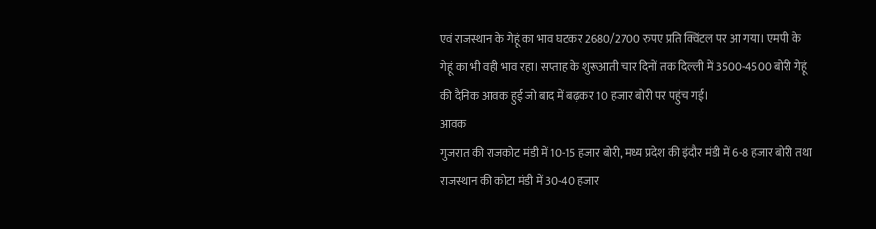एवं राजस्थान के गेहूं का भाव घटकर 2680/2700 रुपए प्रति क्विंटल पर आ गया। एमपी के गेहूं का भी वही भाव रहा। सप्ताह के शुरूआती चार दिनों तक दिल्ली में 3500-4500 बोरी गेहूं की दैनिक आवक हुई जो बाद में बढ़कर 10 हजार बोरी पर पहुंच गई।
आवक
गुजरात की राजकोट मंडी में 10-15 हजार बोरी, मध्य प्रदेश की इंदौर मंडी में 6-8 हजार बोरी तथा राजस्थान की कोटा मंडी में 30-40 हजार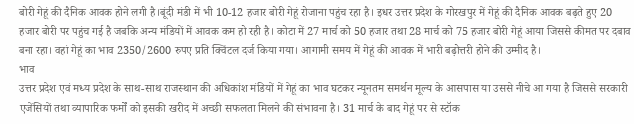बोरी गेहूं की दैनिक आवक होने लगी है।बूंदी मंडी में भी 10-12 हजार बोरी गेहूं रोजाना पहुंच रहा है। इधर उत्तर प्रदेश के गोरखपुर में गेहूं की दैनिक आवक बढ़ते हुए 20 हजार बोरी पर पहुंच गई है जबकि अन्य मंडियों में आवक कम हो रही है। कोटा में 27 मार्च को 50 हजार तथा 28 मार्च को 75 हजार बोरी गेहूं आया जिससे कीमत पर दबाव बना रहा। वहां गेहूं का भाव 2350/2600 रुपए प्रति क्विंटल दर्ज किया गया। आगामी समय में गेहूं की आवक में भारी बढ़ोत्तरी होने की उम्मीद है।
भाव
उत्तर प्रदेश एवं मध्य प्रदेश के साथ-साथ राजस्थान की अधिकांश मंडियों में गेहूं का भाव घटकर न्यूनतम समर्थन मूल्य के आसपास या उससे नीचे आ गया है जिससे सरकारी एजेंसियों तथा व्यापारिक फर्मों को इसकी खरीद में अच्छी सफलता मिलने की संभावना है। 31 मार्च के बाद गेहूं पर से स्टॉक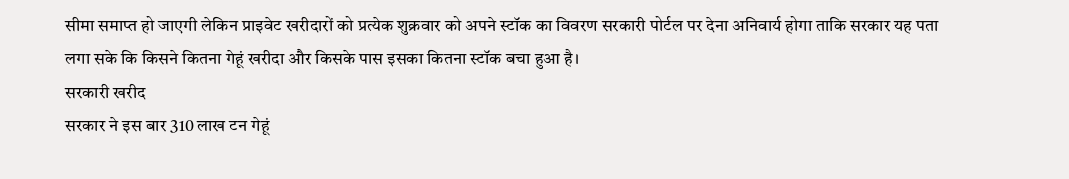सीमा समाप्त हो जाएगी लेकिन प्राइवेट खरीदारों को प्रत्येक शुक्रवार को अपने स्टॉक का विवरण सरकारी पोर्टल पर देना अनिवार्य होगा ताकि सरकार यह पता लगा सके कि किसने कितना गेहूं खरीदा और किसके पास इसका कितना स्टॉक बचा हुआ है।
सरकारी खरीद
सरकार ने इस बार 310 लाख टन गेहूं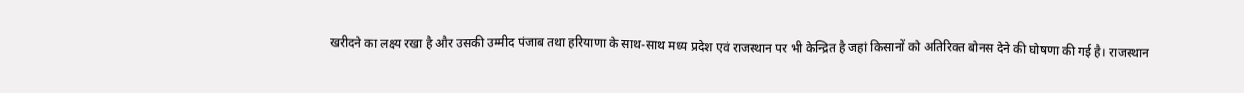खरीदने का लक्ष्य रखा है और उसकी उम्मीद पंजाब तथा हरियाणा के साथ-साथ मध्य प्रदेश एवं राजस्थान पर भी केन्द्रित है जहां किसानों को अतिरिक्त बोनस देने की घोषणा की गई है। राजस्थान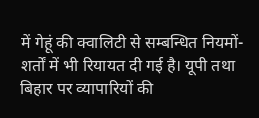में गेहूं की क्वालिटी से सम्बन्धित नियमों- शर्तों में भी रियायत दी गई है। यूपी तथा बिहार पर व्यापारियों की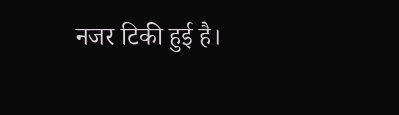नजर टिकी हुई है।